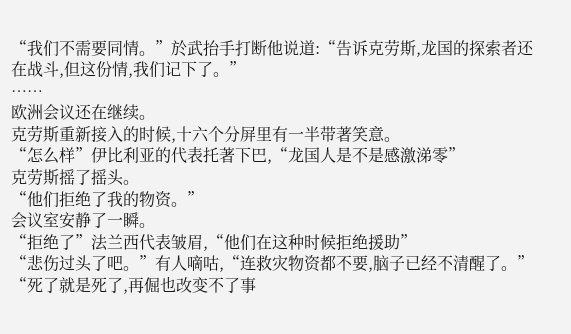“我们不需要同情。”於武抬手打断他说道:“告诉克劳斯,龙国的探索者还在战斗,但这份情,我们记下了。”
……
欧洲会议还在继续。
克劳斯重新接入的时候,十六个分屏里有一半带著笑意。
“怎么样”伊比利亚的代表托著下巴,“龙国人是不是感激涕零”
克劳斯摇了摇头。
“他们拒绝了我的物资。”
会议室安静了一瞬。
“拒绝了”法兰西代表皱眉,“他们在这种时候拒绝援助”
“悲伤过头了吧。”有人嘀咕,“连救灾物资都不要,脑子已经不清醒了。”
“死了就是死了,再倔也改变不了事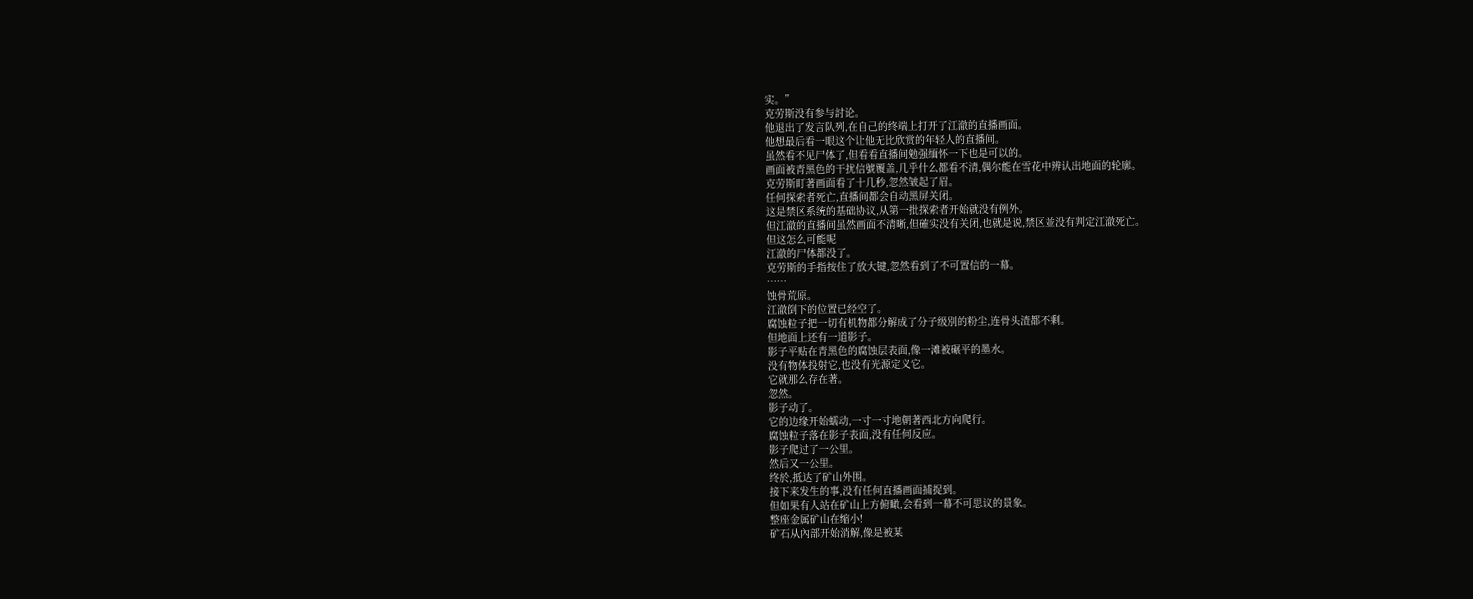实。”
克劳斯没有参与討论。
他退出了发言队列,在自己的终端上打开了江澈的直播画面。
他想最后看一眼这个让他无比欣赏的年轻人的直播间。
虽然看不见尸体了,但看看直播间勉强缅怀一下也是可以的。
画面被青黑色的干扰信號覆盖,几乎什么都看不清,偶尔能在雪花中辨认出地面的轮廓。
克劳斯盯著画面看了十几秒,忽然皱起了眉。
任何探索者死亡,直播间都会自动黑屏关闭。
这是禁区系统的基础协议,从第一批探索者开始就没有例外。
但江澈的直播间虽然画面不清晰,但確实没有关闭,也就是说,禁区並没有判定江澈死亡。
但这怎么可能呢
江澈的尸体都没了。
克劳斯的手指按住了放大键,忽然看到了不可置信的一幕。
……
蚀骨荒原。
江澈倒下的位置已经空了。
腐蚀粒子把一切有机物都分解成了分子级別的粉尘,连骨头渣都不剩。
但地面上还有一道影子。
影子平贴在青黑色的腐蚀层表面,像一滩被碾平的墨水。
没有物体投射它,也没有光源定义它。
它就那么存在著。
忽然。
影子动了。
它的边缘开始蠕动,一寸一寸地朝著西北方向爬行。
腐蚀粒子落在影子表面,没有任何反应。
影子爬过了一公里。
然后又一公里。
终於,抵达了矿山外围。
接下来发生的事,没有任何直播画面捕捉到。
但如果有人站在矿山上方俯瞰,会看到一幕不可思议的景象。
整座金属矿山在缩小!
矿石从內部开始消解,像是被某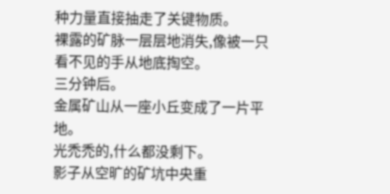种力量直接抽走了关键物质。
裸露的矿脉一层层地消失,像被一只看不见的手从地底掏空。
三分钟后。
金属矿山从一座小丘变成了一片平地。
光禿禿的,什么都没剩下。
影子从空旷的矿坑中央重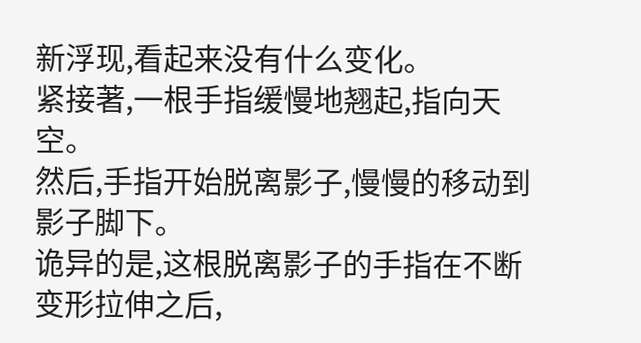新浮现,看起来没有什么变化。
紧接著,一根手指缓慢地翘起,指向天空。
然后,手指开始脱离影子,慢慢的移动到影子脚下。
诡异的是,这根脱离影子的手指在不断变形拉伸之后,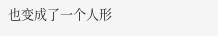也变成了一个人形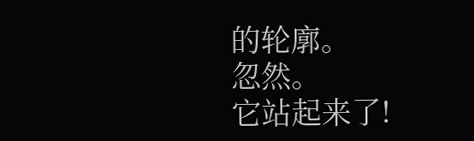的轮廓。
忽然。
它站起来了!